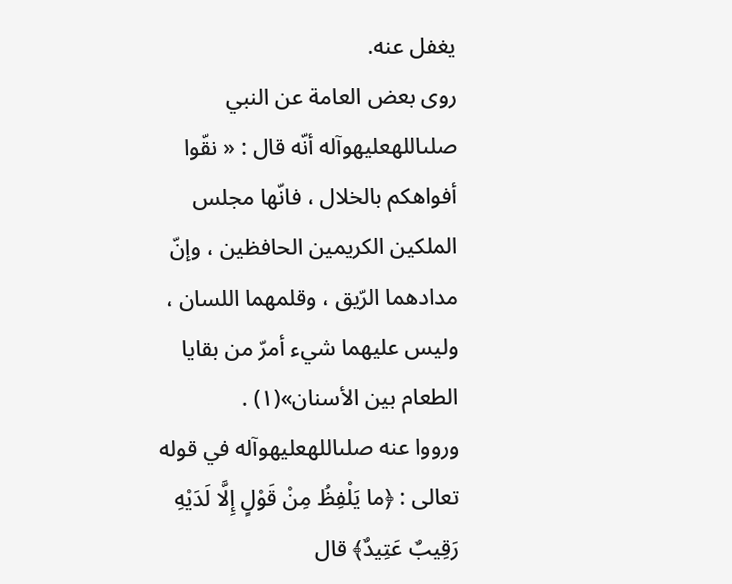يغفل عنه.
روى بعض العامة عن النبي صلىاللهعليهوآله أنّه قال : « نقّوا أفواهكم بالخلال ، فانّها مجلس الملكين الكريمين الحافظين ، وإنّ مدادهما الرّيق ، وقلمهما اللسان ، وليس عليهما شيء أمرّ من بقايا الطعام بين الأسنان»(١) .
ورووا عنه صلىاللهعليهوآله في قوله تعالى : ﴿ما يَلْفِظُ مِنْ قَوْلٍ إِلَّا لَدَيْهِ رَقِيبٌ عَتِيدٌ﴾ قال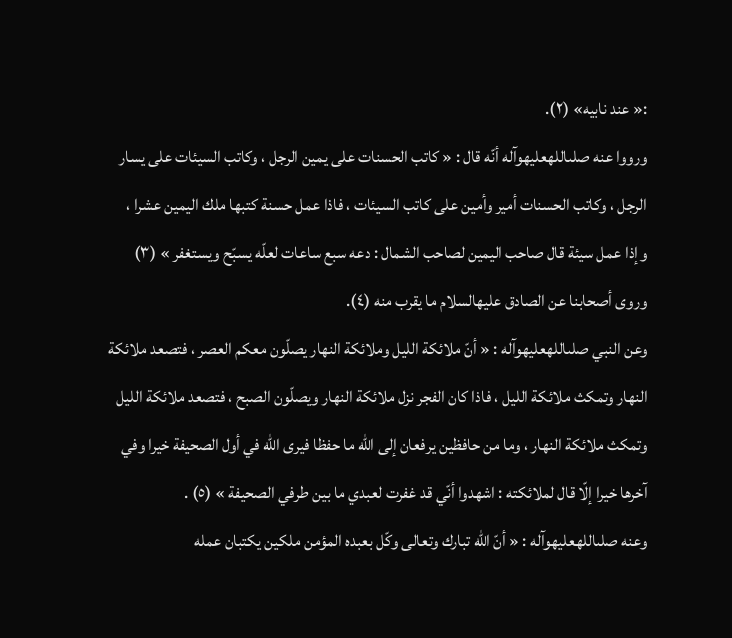:« عند نابيه» (٢).
ورووا عنه صلىاللهعليهوآله أنّه قال : « كاتب الحسنات على يمين الرجل ، وكاتب السيئات على يسار الرجل ، وكاتب الحسنات أمير وأمين على كاتب السيئات ، فاذا عمل حسنة كتبها ملك اليمين عشرا ، وإذا عمل سيئة قال صاحب اليمين لصاحب الشمال : دعه سبع ساعات لعلّه يسبّح ويستغفر » (٣) وروى أصحابنا عن الصادق عليهالسلام ما يقرب منه (٤).
وعن النبي صلىاللهعليهوآله : « أنّ ملائكة الليل وملائكة النهار يصلّون معكم العصر ، فتصعد ملائكة النهار وتمكث ملائكة الليل ، فاذا كان الفجر نزل ملائكة النهار ويصلّون الصبح ، فتصعد ملائكة الليل وتمكث ملائكة النهار ، وما من حافظين يرفعان إلى الله ما حفظا فيرى الله في أول الصحيفة خيرا وفي آخرها خيرا إلّا قال لملائكته : اشهدوا أنّي قد غفرت لعبدي ما بين طرفي الصحيفة » (٥) .
وعنه صلىاللهعليهوآله : « أنّ الله تبارك وتعالى وكّل بعبده المؤمن ملكين يكتبان عمله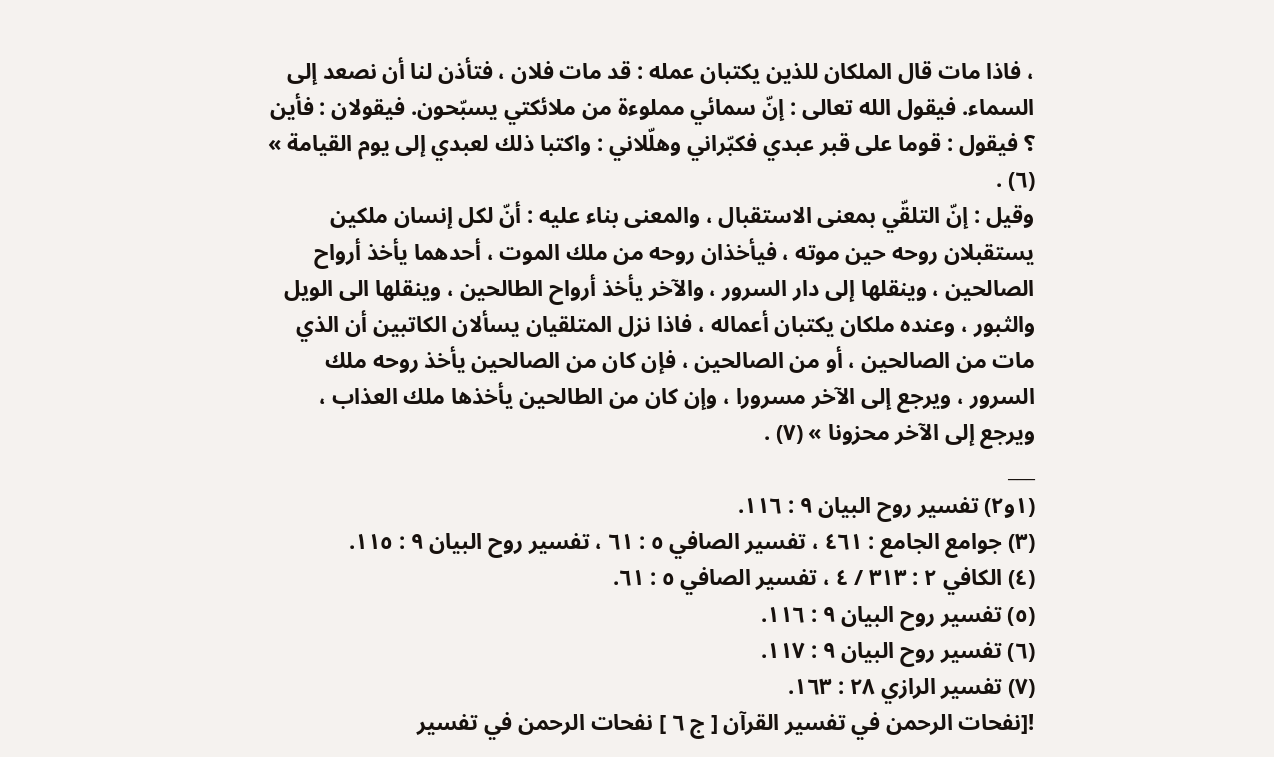، فاذا مات قال الملكان للذين يكتبان عمله : قد مات فلان ، فتأذن لنا أن نصعد إلى السماء. فيقول الله تعالى : إنّ سمائي مملوءة من ملائكتي يسبّحون. فيقولان : فأين ؟ فيقول : قوما على قبر عبدي فكبّراني وهلّلاني : واكتبا ذلك لعبدي إلى يوم القيامة » (٦) .
وقيل : إنّ التلقّي بمعنى الاستقبال ، والمعنى بناء عليه : أنّ لكل إنسان ملكين يستقبلان روحه حين موته ، فيأخذان روحه من ملك الموت ، أحدهما يأخذ أرواح الصالحين ، وينقلها إلى دار السرور ، والآخر يأخذ أرواح الطالحين ، وينقلها الى الويل والثبور ، وعنده ملكان يكتبان أعماله ، فاذا نزل المتلقيان يسألان الكاتبين أن الذي مات من الصالحين ، أو من الصالحين ، فإن كان من الصالحين يأخذ روحه ملك السرور ، ويرجع إلى الآخر مسرورا ، وإن كان من الطالحين يأخذها ملك العذاب ، ويرجع إلى الآخر محزونا » (٧) .
___
(١و٢) تفسير روح البيان ٩ : ١١٦.
(٣) جوامع الجامع : ٤٦١ ، تفسير الصافي ٥ : ٦١ ، تفسير روح البيان ٩ : ١١٥.
(٤) الكافي ٢ : ٣١٣ / ٤ ، تفسير الصافي ٥ : ٦١.
(٥) تفسير روح البيان ٩ : ١١٦.
(٦) تفسير روح البيان ٩ : ١١٧.
(٧) تفسير الرازي ٢٨ : ١٦٣.
![نفحات الرحمن في تفسير القرآن [ ج ٦ ] نفحات الرحمن في تفسير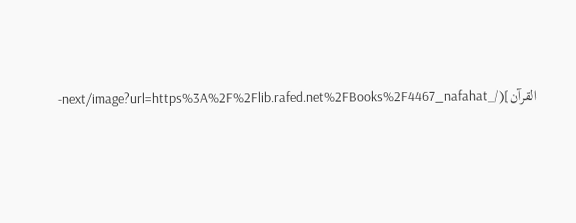القرآن](/_next/image?url=https%3A%2F%2Flib.rafed.net%2FBooks%2F4467_nafahat-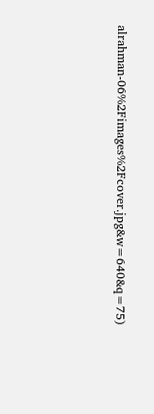alrahman-06%2Fimages%2Fcover.jpg&w=640&q=75)